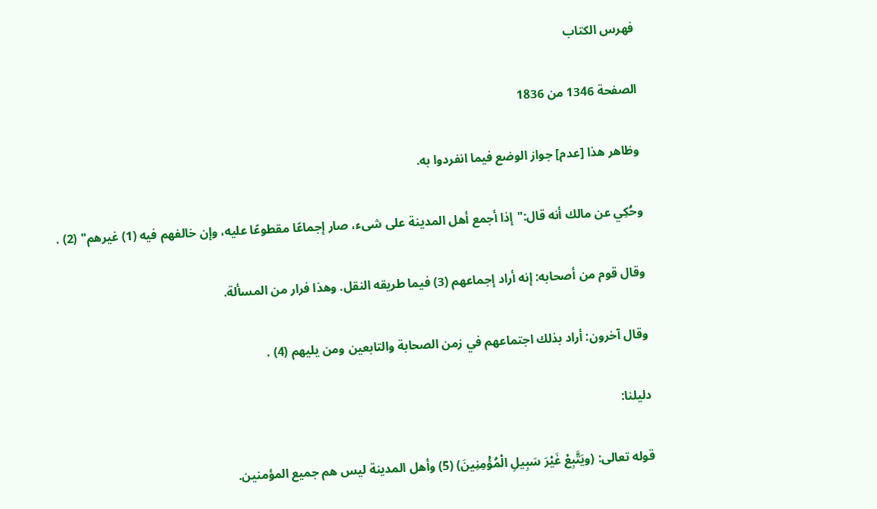فهرس الكتاب

الصفحة 1346 من 1836

وظاهر هذا [عدم] جواز الوضع فيما انفردوا به.

وحُكِي عن مالك أنه قال:"إذا أجمع أهل المدينة على شىء، صار إجماعًا مقطوعًا عليه، وإن خالفهم فيه (1) غيرهم" (2) .

وقال قوم من أصحابه: إنه أراد إجماعهم (3) فيما طريقه النقل. وهذا فرار من المسألة.

وقال آخرون: أراد بذلك اجتماعهم في زمن الصحابة والتابعين ومن يليهم (4) .

دليلنا:

قوله تعالى: (ويَتَّبِعْ غَيْرَ سَبِيلِ الْمُؤْمِنِينَ) (5) وأهل المدينة ليس هم جميع المؤمنين.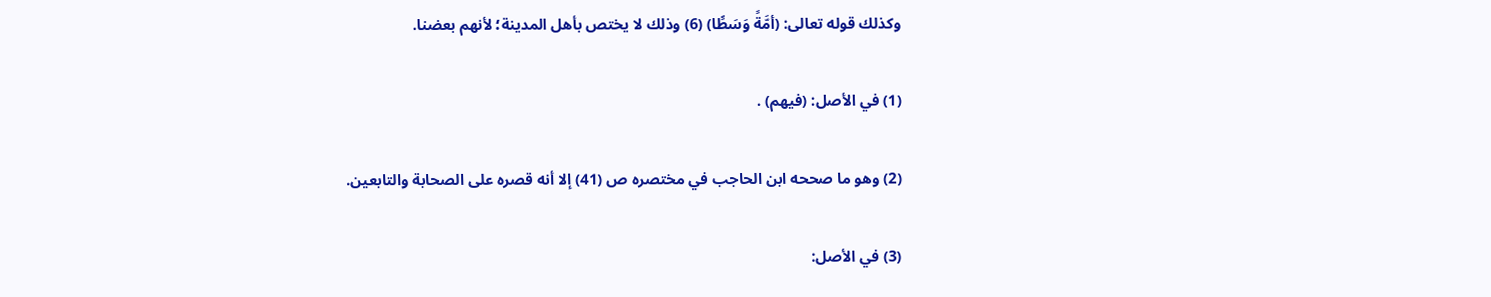وكذلك قوله تعالى: (أمَّةً وَسَطًَا) (6) وذلك لا يختص بأهل المدينة؛ لأنهم بعضنا.

(1) في الأصل: (فيهم) .

(2) وهو ما صححه ابن الحاجب في مختصره ص (41) إلا أنه قصره على الصحابة والتابعين.

(3) في الأصل: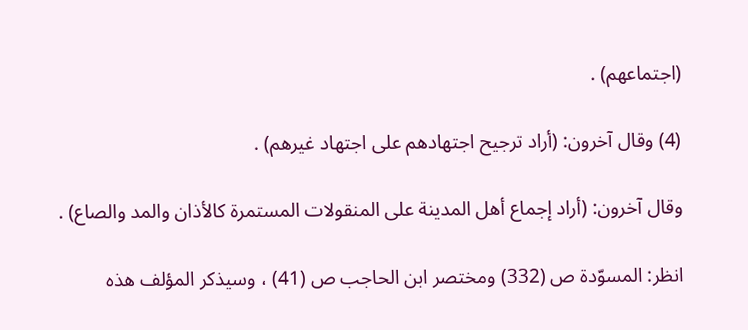(اجتماعهم) .

(4) وقال آخرون: (أراد ترجيح اجتهادهم على اجتهاد غيرهم) .

وقال آخرون: (أراد إجماع أهل المدينة على المنقولات المستمرة كالأذان والمد والصاع) .

انظر: المسوّدة ص (332) ومختصر ابن الحاجب ص (41) ، وسيذكر المؤلف هذه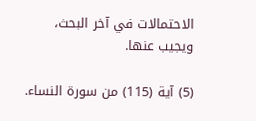الاحتمالات في آخر البحث، ويجيب عنها.

(5) آية (115) من سورة النساء.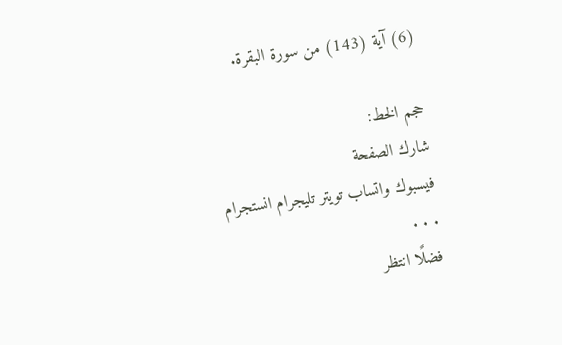(6) آية (143) من سورة البقرة.

حجم الخط:
شارك الصفحة
فيسبوك واتساب تويتر تليجرام انستجرام
. . .
فضلًا انتظر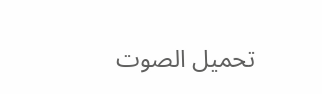تحميل الصوت